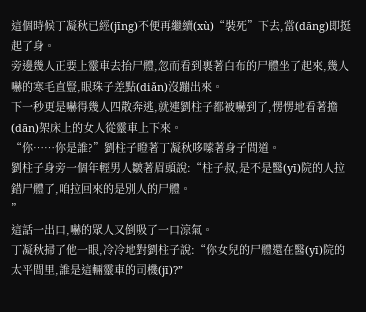這個時候丁凝秋已經(jīng)不便再繼續(xù)“裝死”下去,當(dāng)即挺起了身。
旁邊幾人正要上靈車去抬尸體,忽而看到裹著白布的尸體坐了起來,幾人嚇的寒毛直豎,眼珠子差點(diǎn)沒蹦出來。
下一秒更是嚇得幾人四散奔逃,就連劉柱子都被嚇到了,愣愣地看著擔(dān)架床上的女人從靈車上下來。
“你……你是誰?”劉柱子瞪著丁凝秋哆嗦著身子問道。
劉柱子身旁一個年輕男人皺著眉頭說:“柱子叔,是不是醫(yī)院的人拉錯尸體了,咱拉回來的是別人的尸體。
”
這話一出口,嚇的眾人又倒吸了一口涼氣。
丁凝秋掃了他一眼,冷冷地對劉柱子說:“你女兒的尸體還在醫(yī)院的太平間里,誰是這輛靈車的司機(jī)?”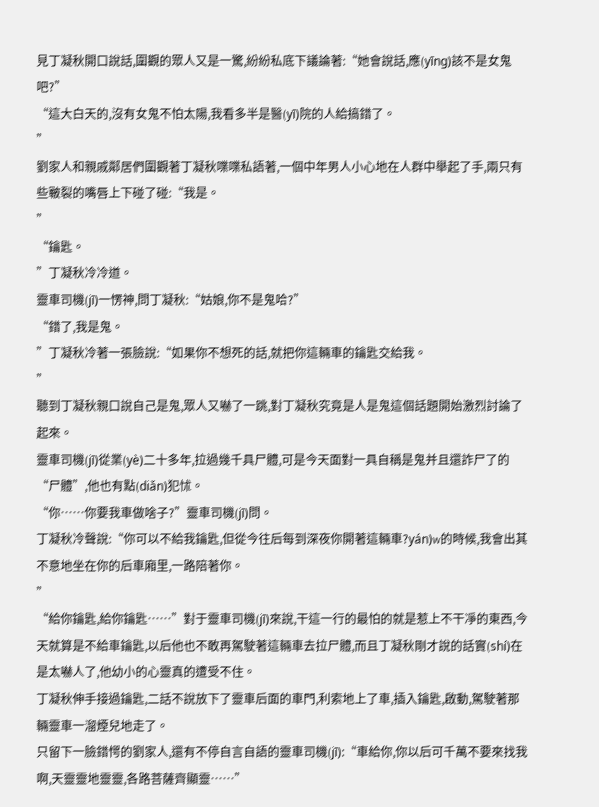見丁凝秋開口說話,圍觀的眾人又是一驚,紛紛私底下議論著:“她會說話,應(yīng)該不是女鬼吧?”
“這大白天的,沒有女鬼不怕太陽,我看多半是醫(yī)院的人給搞錯了。
”
劉家人和親戚鄰居們圍觀著丁凝秋喋喋私語著,一個中年男人小心地在人群中舉起了手,兩只有些皸裂的嘴唇上下碰了碰:“我是。
”
“鑰匙。
”丁凝秋冷冷道。
靈車司機(jī)一愣神,問丁凝秋:“姑娘,你不是鬼哈?”
“錯了,我是鬼。
”丁凝秋冷著一張臉說:“如果你不想死的話,就把你這輛車的鑰匙交給我。
”
聽到丁凝秋親口說自己是鬼,眾人又嚇了一跳,對丁凝秋究竟是人是鬼這個話題開始激烈討論了起來。
靈車司機(jī)從業(yè)二十多年,拉過幾千具尸體,可是今天面對一具自稱是鬼并且還詐尸了的“尸體”,他也有點(diǎn)犯怵。
“你……你要我車做啥子?”靈車司機(jī)問。
丁凝秋冷聲說:“你可以不給我鑰匙,但從今往后每到深夜你開著這輛車?yán)w的時候,我會出其不意地坐在你的后車廂里,一路陪著你。
”
“給你鑰匙,給你鑰匙……”對于靈車司機(jī)來說,干這一行的最怕的就是惹上不干凈的東西,今天就算是不給車鑰匙,以后他也不敢再駕駛著這輛車去拉尸體,而且丁凝秋剛才說的話實(shí)在是太嚇人了,他幼小的心靈真的遭受不住。
丁凝秋伸手接過鑰匙,二話不說放下了靈車后面的車門,利索地上了車,插入鑰匙,啟動,駕駛著那輛靈車一溜煙兒地走了。
只留下一臉錯愕的劉家人,還有不停自言自語的靈車司機(jī):“車給你,你以后可千萬不要來找我啊,天靈靈地靈靈,各路菩薩齊顯靈……”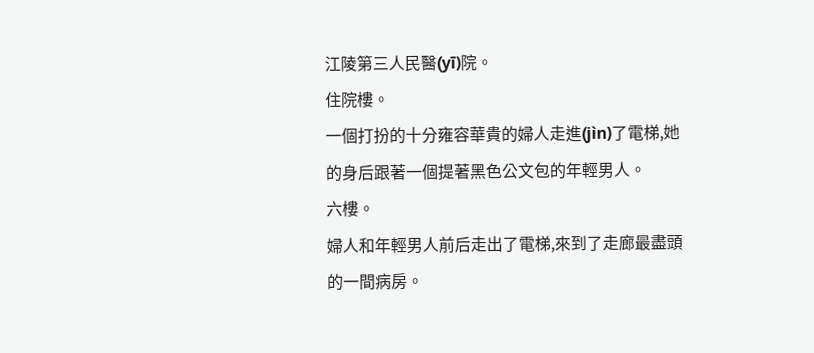江陵第三人民醫(yī)院。
住院樓。
一個打扮的十分雍容華貴的婦人走進(jìn)了電梯,她的身后跟著一個提著黑色公文包的年輕男人。
六樓。
婦人和年輕男人前后走出了電梯,來到了走廊最盡頭的一間病房。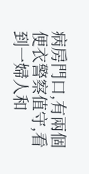病房門口,有兩個便衣警察值守,看到一婦人和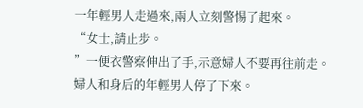一年輕男人走過來,兩人立刻警惕了起來。
“女士,請止步。
”一便衣警察伸出了手,示意婦人不要再往前走。
婦人和身后的年輕男人停了下來。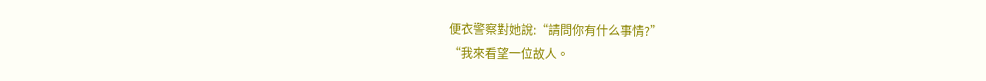便衣警察對她說:“請問你有什么事情?”
“我來看望一位故人。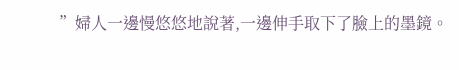”婦人一邊慢悠悠地說著,一邊伸手取下了臉上的墨鏡。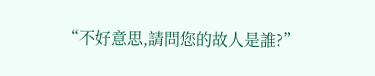“不好意思,請問您的故人是誰?”